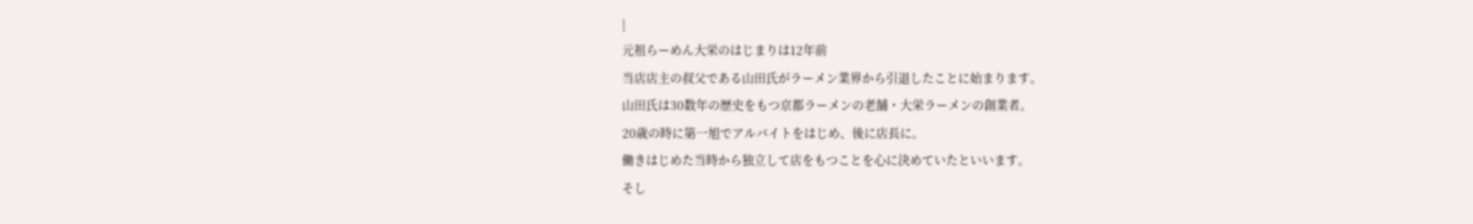|
元祖らーめん大栄のはじまりは12年前
当店店主の叔父である山田氏がラーメン業界から引退したことに始まります。
山田氏は30数年の歴史をもつ京都ラーメンの老舗・大栄ラーメンの創業者。
20歳の時に第一旭でアルバイトをはじめ、後に店長に。
働きはじめた当時から独立して店をもつことを心に決めていたといいます。
そし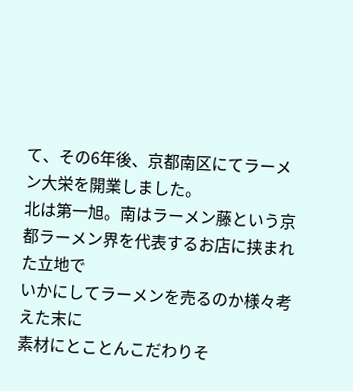て、その6年後、京都南区にてラーメン大栄を開業しました。
北は第一旭。南はラーメン藤という京都ラーメン界を代表するお店に挟まれた立地で
いかにしてラーメンを売るのか様々考えた末に
素材にとことんこだわりそ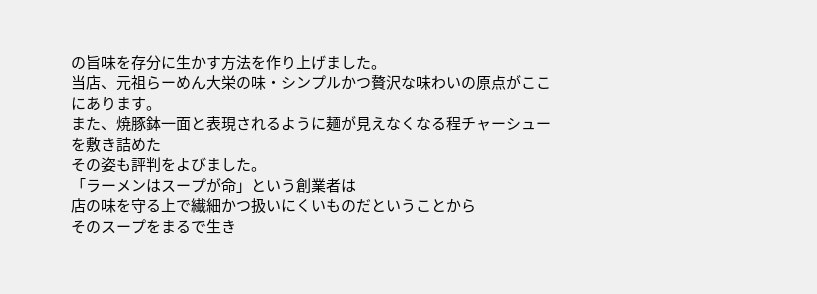の旨味を存分に生かす方法を作り上げました。
当店、元祖らーめん大栄の味・シンプルかつ贅沢な味わいの原点がここにあります。
また、焼豚鉢一面と表現されるように麺が見えなくなる程チャーシューを敷き詰めた
その姿も評判をよびました。
「ラーメンはスープが命」という創業者は
店の味を守る上で繊細かつ扱いにくいものだということから
そのスープをまるで生き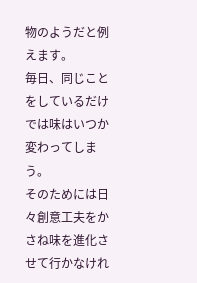物のようだと例えます。
毎日、同じことをしているだけでは味はいつか変わってしまう。
そのためには日々創意工夫をかさね味を進化させて行かなけれ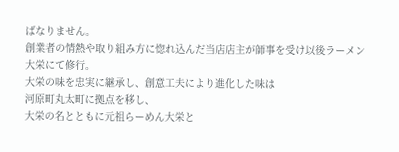ばなりません。
創業者の情熱や取り組み方に惚れ込んだ当店店主が師事を受け以後ラーメン大栄にて修行。
大栄の味を忠実に継承し、創意工夫により進化した味は
河原町丸太町に拠点を移し、
大栄の名とともに元祖らーめん大栄と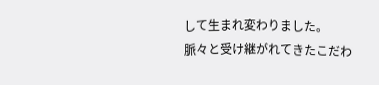して生まれ変わりました。
脈々と受け継がれてきたこだわ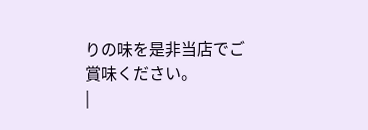りの味を是非当店でご賞味ください。
|